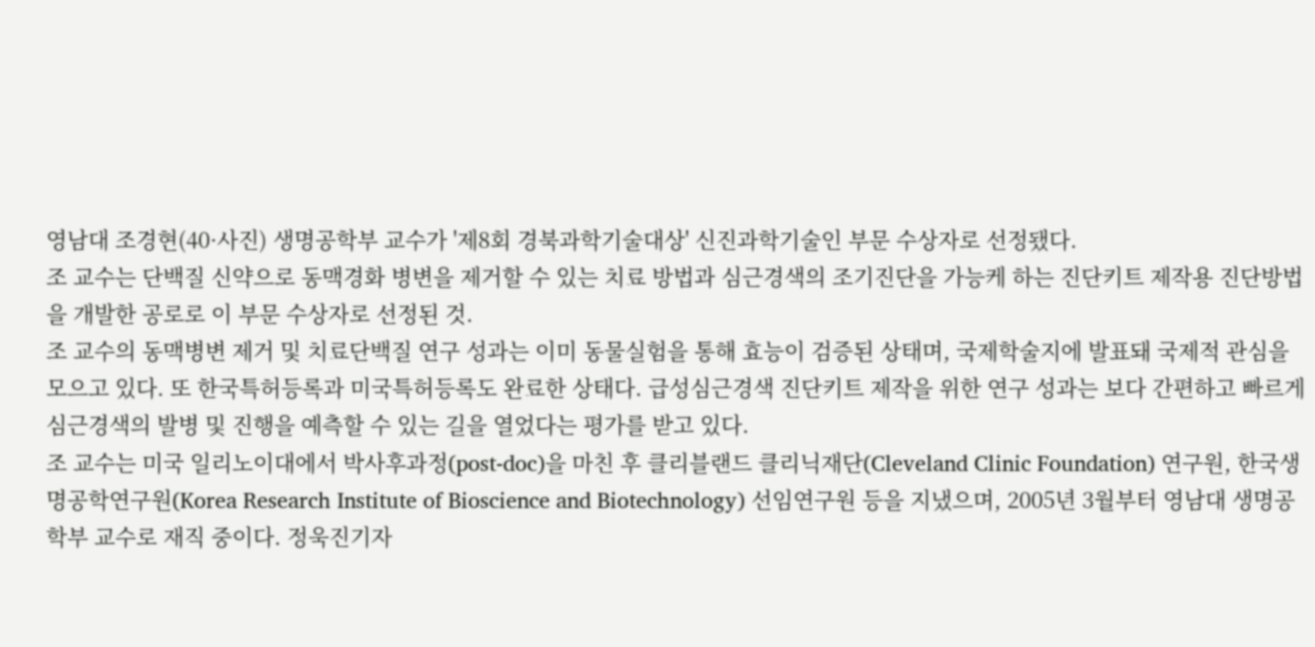영남대 조경현(40·사진) 생명공학부 교수가 '제8회 경북과학기술대상' 신진과학기술인 부문 수상자로 선정됐다.
조 교수는 단백질 신약으로 동맥경화 병변을 제거할 수 있는 치료 방법과 심근경색의 조기진단을 가능케 하는 진단키트 제작용 진단방법을 개발한 공로로 이 부문 수상자로 선정된 것.
조 교수의 동맥병변 제거 및 치료단백질 연구 성과는 이미 동물실험을 통해 효능이 검증된 상태며, 국제학술지에 발표돼 국제적 관심을 모으고 있다. 또 한국특허등록과 미국특허등록도 완료한 상태다. 급성심근경색 진단키트 제작을 위한 연구 성과는 보다 간편하고 빠르게 심근경색의 발병 및 진행을 예측할 수 있는 길을 열었다는 평가를 받고 있다.
조 교수는 미국 일리노이대에서 박사후과정(post-doc)을 마친 후 클리블랜드 클리닉재단(Cleveland Clinic Foundation) 연구원, 한국생명공학연구원(Korea Research Institute of Bioscience and Biotechnology) 선임연구원 등을 지냈으며, 2005년 3월부터 영남대 생명공학부 교수로 재직 중이다. 정욱진기자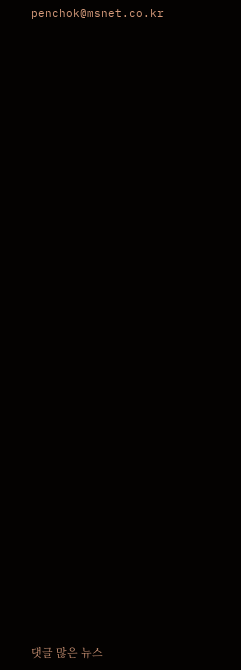penchok@msnet.co.kr
































댓글 많은 뉴스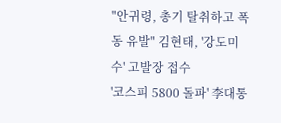"안귀령, 총기 탈취하고 폭동 유발" 김현태, '강도미수' 고발장 접수
'코스피 5800 돌파' 李대통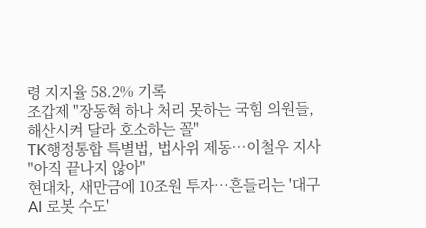령 지지율 58.2% 기록
조갑제 "장동혁 하나 처리 못하는 국힘 의원들, 해산시켜 달라 호소하는 꼴"
TK행정통합 특별법, 법사위 제동…이철우 지사 "아직 끝나지 않아"
현대차, 새만금에 10조원 투자…흔들리는 '대구 AI 로봇 수도'